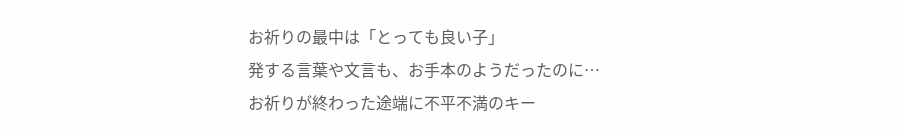お祈りの最中は「とっても良い子」
発する言葉や文言も、お手本のようだったのに…
お祈りが終わった途端に不平不満のキー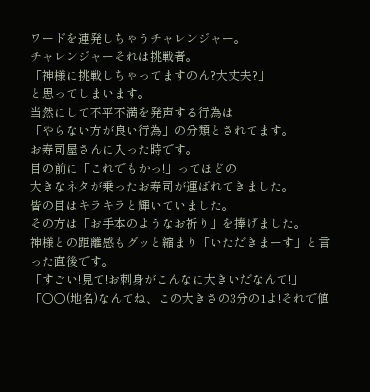ワードを連発しちゃうチャレンジャー。
チャレンジャーそれは挑戦者。
「神様に挑戦しちゃってますのん?大丈夫?」
と思ってしまいます。
当然にして不平不満を発声する行為は
「やらない方が良い行為」の分類とされてます。
お寿司屋さんに入った時です。
目の前に「これでもかっ!」ってほどの
大きなネタが乗ったお寿司が運ばれてきました。
皆の目はキラキラと輝いていました。
その方は「お手本のようなお祈り」を捧げました。
神様との距離感もグッと縮まり「いただきまーす」と言った直後です。
「すごい!見て!お刺身がこんなに大きいだなんて!」
「〇〇(地名)なんてね、この大きさの3分の1よ!それで値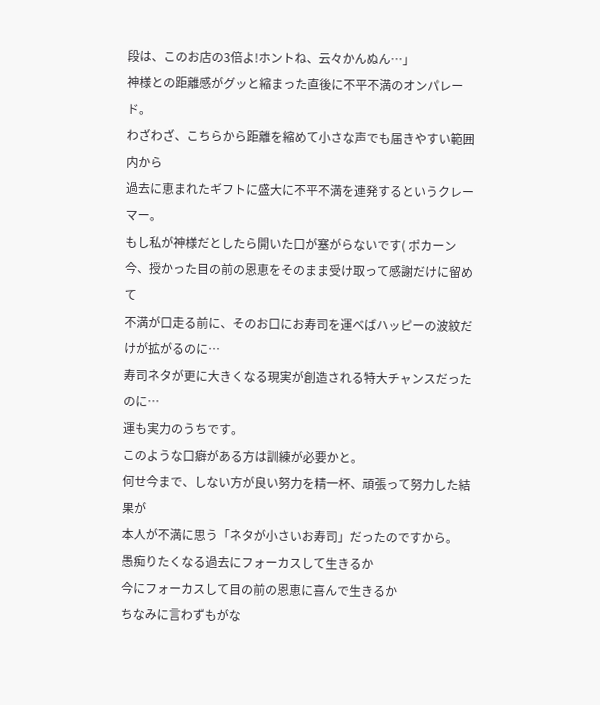段は、このお店の3倍よ!ホントね、云々かんぬん…」
神様との距離感がグッと縮まった直後に不平不満のオンパレード。
わざわざ、こちらから距離を縮めて小さな声でも届きやすい範囲内から
過去に恵まれたギフトに盛大に不平不満を連発するというクレーマー。
もし私が神様だとしたら開いた口が塞がらないです( ポカーン
今、授かった目の前の恩恵をそのまま受け取って感謝だけに留めて
不満が口走る前に、そのお口にお寿司を運べばハッピーの波紋だけが拡がるのに…
寿司ネタが更に大きくなる現実が創造される特大チャンスだったのに…
運も実力のうちです。
このような口癖がある方は訓練が必要かと。
何せ今まで、しない方が良い努力を精一杯、頑張って努力した結果が
本人が不満に思う「ネタが小さいお寿司」だったのですから。
愚痴りたくなる過去にフォーカスして生きるか
今にフォーカスして目の前の恩恵に喜んで生きるか
ちなみに言わずもがな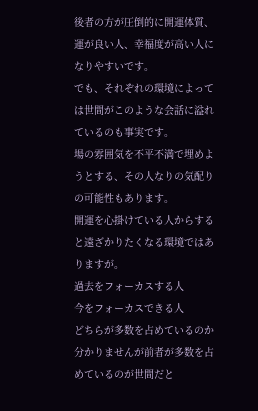後者の方が圧倒的に開運体質、運が良い人、幸福度が高い人になりやすいです。
でも、それぞれの環境によっては世間がこのような会話に溢れているのも事実です。
場の雰囲気を不平不満で埋めようとする、その人なりの気配りの可能性もあります。
開運を心掛けている人からすると遠ざかりたくなる環境ではありますが。
過去をフォーカスする人
今をフォーカスできる人
どちらが多数を占めているのか分かりませんが前者が多数を占めているのが世間だと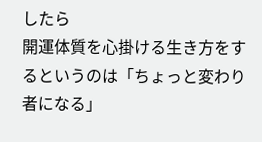したら
開運体質を心掛ける生き方をするというのは「ちょっと変わり者になる」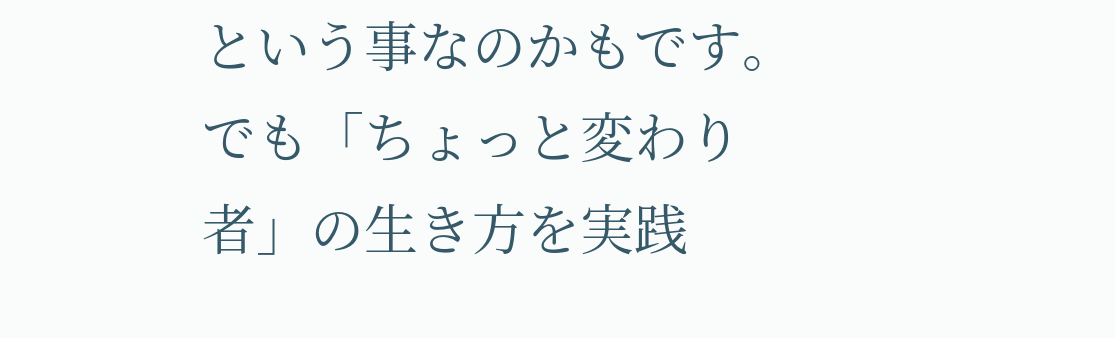という事なのかもです。
でも「ちょっと変わり者」の生き方を実践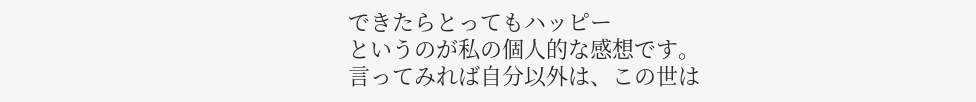できたらとってもハッピー
というのが私の個人的な感想です。
言ってみれば自分以外は、この世は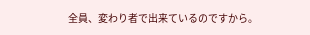全員、変わり者で出来ているのですから。